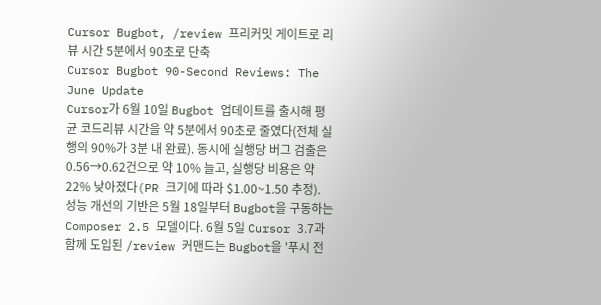Cursor Bugbot, /review 프리커밋 게이트로 리뷰 시간 5분에서 90초로 단축
Cursor Bugbot 90-Second Reviews: The June Update
Cursor가 6월 10일 Bugbot 업데이트를 출시해 평균 코드리뷰 시간을 약 5분에서 90초로 줄였다(전체 실행의 90%가 3분 내 완료). 동시에 실행당 버그 검출은 0.56→0.62건으로 약 10% 늘고, 실행당 비용은 약 22% 낮아졌다(PR 크기에 따라 $1.00~1.50 추정). 성능 개선의 기반은 5월 18일부터 Bugbot을 구동하는 Composer 2.5 모델이다. 6월 5일 Cursor 3.7과 함께 도입된 /review 커맨드는 Bugbot을 '푸시 전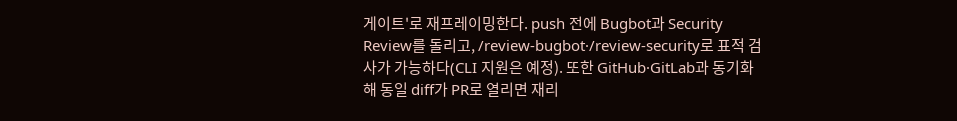게이트'로 재프레이밍한다. push 전에 Bugbot과 Security Review를 돌리고, /review-bugbot·/review-security로 표적 검사가 가능하다(CLI 지원은 예정). 또한 GitHub·GitLab과 동기화해 동일 diff가 PR로 열리면 재리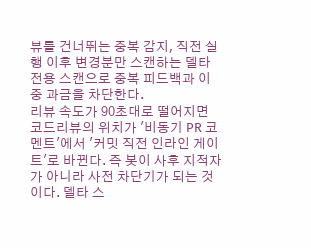뷰를 건너뛰는 중복 감지, 직전 실행 이후 변경분만 스캔하는 델타 전용 스캔으로 중복 피드백과 이중 과금을 차단한다.
리뷰 속도가 90초대로 떨어지면 코드리뷰의 위치가 '비동기 PR 코멘트'에서 '커밋 직전 인라인 게이트'로 바뀐다. 즉 봇이 사후 지적자가 아니라 사전 차단기가 되는 것이다. 델타 스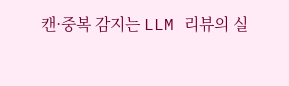캔·중복 감지는 LLM 리뷰의 실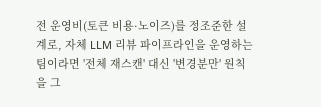전 운영비(토큰 비용·노이즈)를 정조준한 설계로, 자체 LLM 리뷰 파이프라인을 운영하는 팀이라면 '전체 재스캔' 대신 '변경분만' 원칙을 그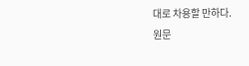대로 차용할 만하다.
원문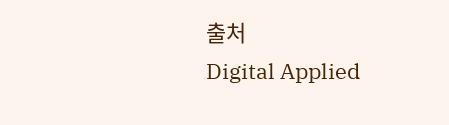출처
Digital Applied